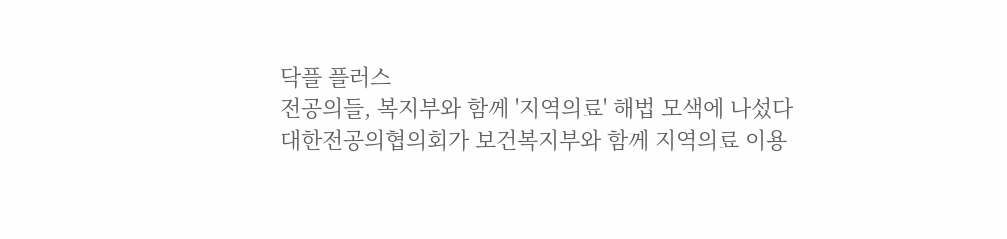닥플 플러스
전공의들, 복지부와 함께 '지역의료' 해법 모색에 나섰다
대한전공의협의회가 보건복지부와 함께 지역의료 이용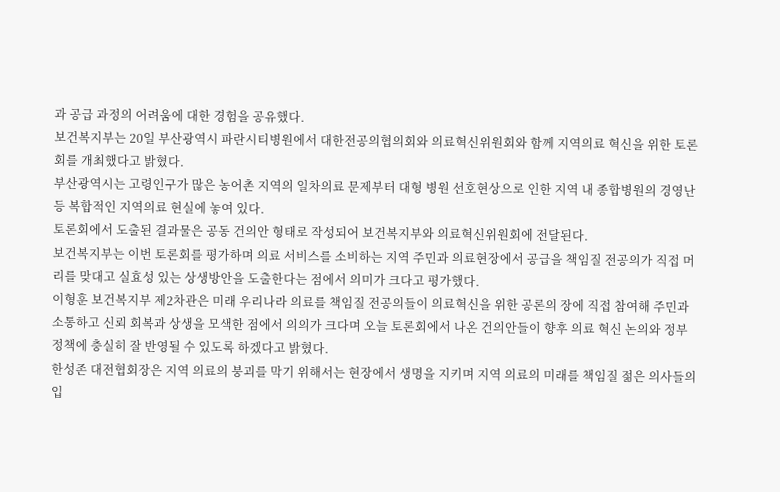과 공급 과정의 어려움에 대한 경험을 공유했다.
보건복지부는 20일 부산광역시 파란시티병원에서 대한전공의협의회와 의료혁신위원회와 함께 지역의료 혁신을 위한 토론회를 개최했다고 밝혔다.
부산광역시는 고령인구가 많은 농어촌 지역의 일차의료 문제부터 대형 병원 선호현상으로 인한 지역 내 종합병원의 경영난 등 복합적인 지역의료 현실에 놓여 있다.
토론회에서 도출된 결과물은 공동 건의안 형태로 작성되어 보건복지부와 의료혁신위원회에 전달된다.
보건복지부는 이번 토론회를 평가하며 의료 서비스를 소비하는 지역 주민과 의료현장에서 공급을 책임질 전공의가 직접 머리를 맞대고 실효성 있는 상생방안을 도출한다는 점에서 의미가 크다고 평가했다.
이형훈 보건복지부 제2차관은 미래 우리나라 의료를 책임질 전공의들이 의료혁신을 위한 공론의 장에 직접 참여해 주민과 소통하고 신뢰 회복과 상생을 모색한 점에서 의의가 크다며 오늘 토론회에서 나온 건의안들이 향후 의료 혁신 논의와 정부 정책에 충실히 잘 반영될 수 있도록 하겠다고 밝혔다.
한성존 대전협회장은 지역 의료의 붕괴를 막기 위해서는 현장에서 생명을 지키며 지역 의료의 미래를 책임질 젊은 의사들의 입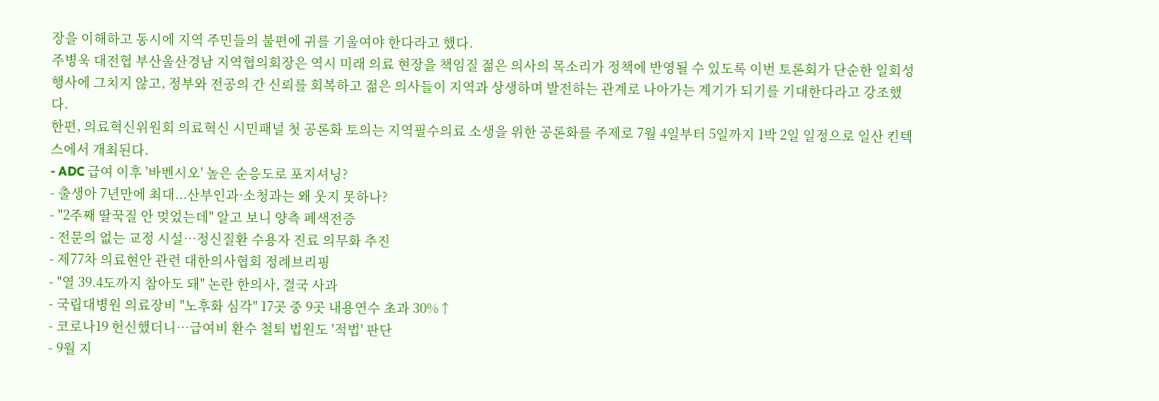장을 이해하고 동시에 지역 주민들의 불편에 귀를 기울여야 한다라고 했다.
주병욱 대전협 부산울산경남 지역협의회장은 역시 미래 의료 현장을 책임질 젊은 의사의 목소리가 정책에 반영될 수 있도록 이번 토론회가 단순한 일회성 행사에 그치지 않고, 정부와 전공의 간 신뢰를 회복하고 젊은 의사들이 지역과 상생하며 발전하는 관계로 나아가는 계기가 되기를 기대한다라고 강조했다.
한편, 의료혁신위원회 의료혁신 시민패널 첫 공론화 토의는 지역필수의료 소생을 위한 공론화를 주제로 7월 4일부터 5일까지 1박 2일 일정으로 일산 킨텍스에서 개최된다.
- ADC 급여 이후 '바벤시오' 높은 순응도로 포지셔닝?
- 출생아 7년만에 최대...산부인과·소청과는 왜 웃지 못하나?
- "2주째 딸꾹질 안 멎었는데" 알고 보니 양측 폐색전증
- 전문의 없는 교정 시설…정신질환 수용자 진료 의무화 추진
- 제77차 의료현안 관련 대한의사협회 정례브리핑
- "열 39.4도까지 참아도 돼" 논란 한의사, 결국 사과
- 국립대병원 의료장비 "노후화 심각" 17곳 중 9곳 내용연수 초과 30%↑
- 코로나19 헌신했더니…급여비 환수 철퇴 법원도 '적법' 판단
- 9월 지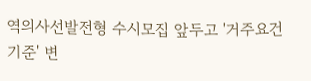역의사선발전형 수시모집 앞두고 '거주요건 기준' 변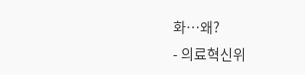화…왜?
- 의료혁신위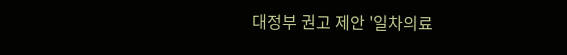대정부 권고 제안 '일차의료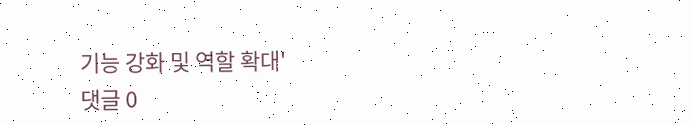기능 강화 및 역할 확대'
댓글 0